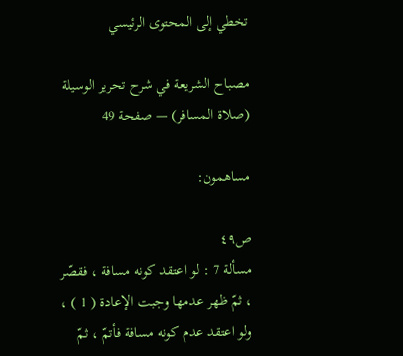تخطي إلى المحتوى الرئيسي

مصباح الشريعة في شرح تحرير الوسيلة (صلاة المسافر) — صفحة 49

مساهمون:

ص٤٩
مسألة 7 : لو اعتقد كونه مسافة ، فقصّر ، ثمّ ظهر عدمها وجبت الإعادة ( 1 ) ، ولو اعتقد عدم كونه مسافة فأتمّ ، ثمّ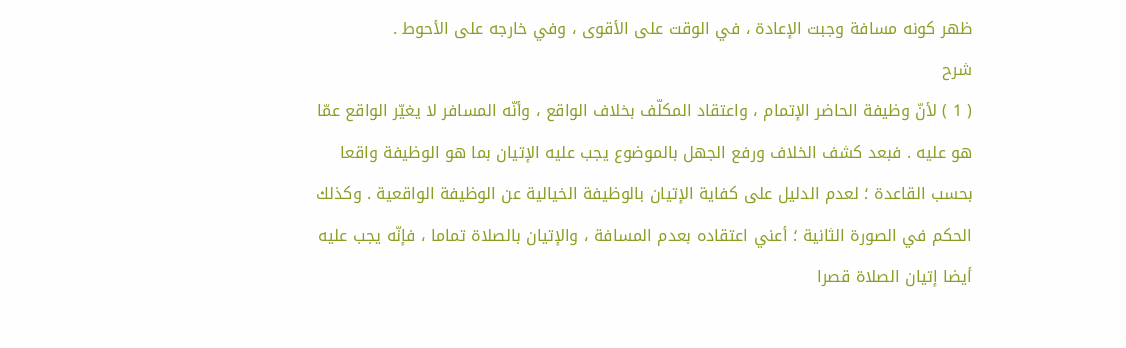ظهر كونه مسافة وجبت الإعادة ، في الوقت على الأقوى ، وفي خارجه على الأحوط .
شرح
( 1 ) لأنّ وظيفة الحاضر الإتمام ، واعتقاد المكلّف بخلاف الواقع ، وأنّه المسافر لا يغيّر الواقع عمّا هو عليه . فبعد كشف الخلاف ورفع الجهل بالموضوع يجب عليه الإتيان بما هو الوظيفة واقعا بحسب القاعدة ؛ لعدم الدليل على كفاية الإتيان بالوظيفة الخيالية عن الوظيفة الواقعية . وكذلك الحكم في الصورة الثانية ؛ أعني اعتقاده بعدم المسافة ، والإتيان بالصلاة تماما ، فإنّه يجب عليه أيضا إتيان الصلاة قصرا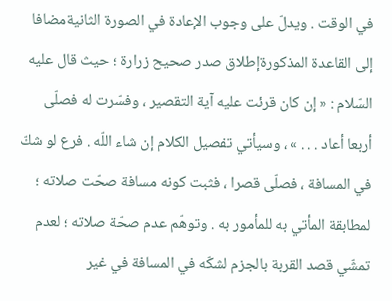في الوقت . ويدلّ على وجوب الإعادة في الصورة الثانيةمضافا إلى القاعدة المذكورةإطلاق صدر صحيح زرارة ؛ حيث قال عليه السّلام : « إن كان قرئت عليه آية التقصير ، وفسّرت له فصلّى أربعا أعاد . . . » ، وسيأتي تفصيل الكلام إن شاء اللّه . فرع لو شكّ في المسافة ، فصلّى قصرا ، فثبت كونه مسافة صحّت صلاته ؛ لمطابقة المأتي به للمأمور به . وتوهّم عدم صحّة صلاته ؛ لعدم تمشّي قصد القربة بالجزم لشكّه في المسافة في غير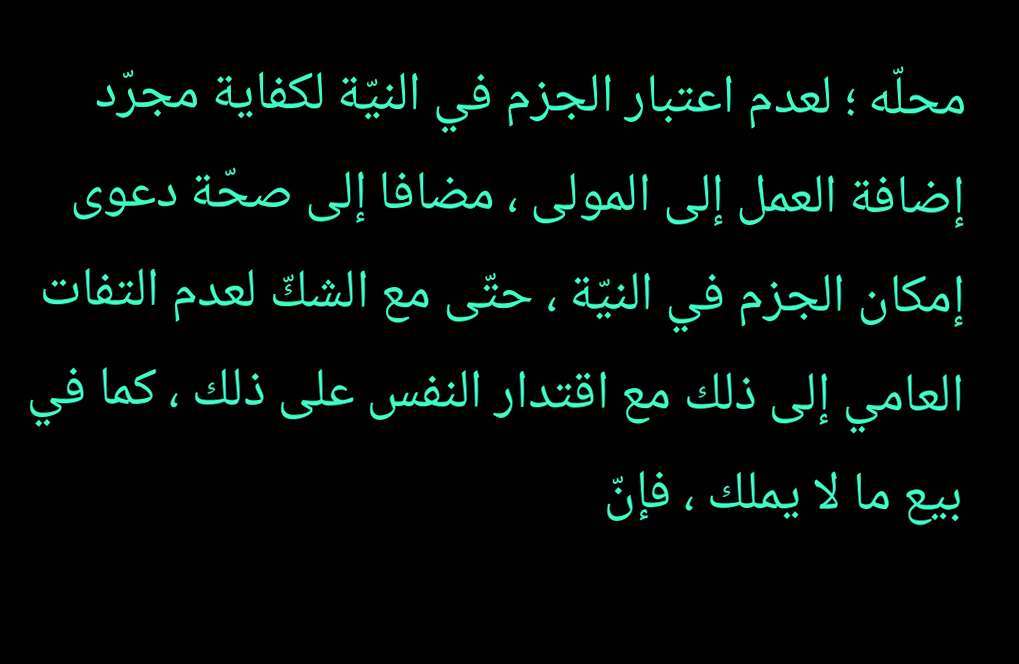محلّه ؛ لعدم اعتبار الجزم في النيّة لكفاية مجرّد إضافة العمل إلى المولى ، مضافا إلى صحّة دعوى إمكان الجزم في النيّة ، حتّى مع الشكّ لعدم التفات العامي إلى ذلك مع اقتدار النفس على ذلك ، كما في بيع ما لا يملك ، فإنّ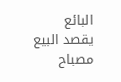البائع يقصد البيع
مصباح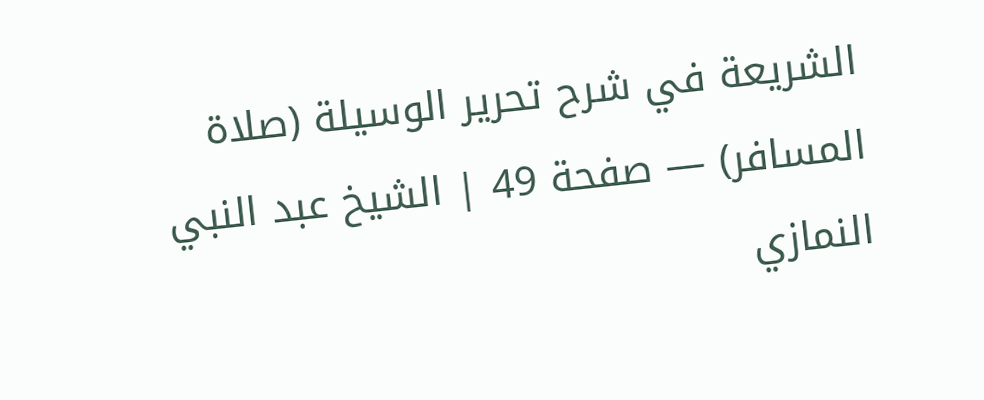الشريعة في شرح تحرير الوسيلة (صلاة المسافر) — صفحة 49 | الشيخ عبد النبي النمازي